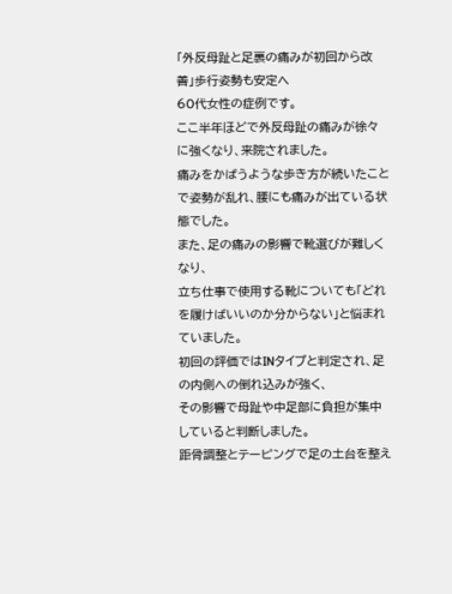「外反母趾と足裏の痛みが初回から改善」歩行姿勢も安定へ
60代女性の症例です。
ここ半年ほどで外反母趾の痛みが徐々に強くなり、来院されました。
痛みをかばうような歩き方が続いたことで姿勢が乱れ、腰にも痛みが出ている状態でした。
また、足の痛みの影響で靴選びが難しくなり、
立ち仕事で使用する靴についても「どれを履けばいいのか分からない」と悩まれていました。
初回の評価ではINタイプと判定され、足の内側への倒れ込みが強く、
その影響で母趾や中足部に負担が集中していると判断しました。
距骨調整とテーピングで足の土台を整え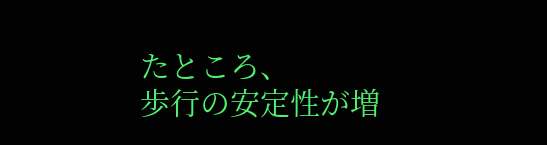たところ、
歩行の安定性が増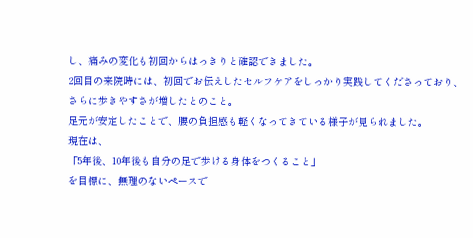し、痛みの変化も初回からはっきりと確認できました。
2回目の来院時には、初回でお伝えしたセルフケアをしっかり実践してくださっており、
さらに歩きやすさが増したとのこと。
足元が安定したことで、腰の負担感も軽くなってきている様子が見られました。
現在は、
「5年後、10年後も自分の足で歩ける身体をつくること」
を目標に、無理のないペースで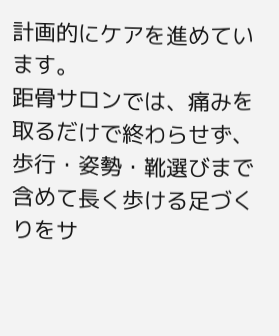計画的にケアを進めています。
距骨サロンでは、痛みを取るだけで終わらせず、
歩行・姿勢・靴選びまで含めて長く歩ける足づくりをサ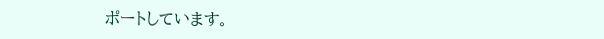ポートしています。